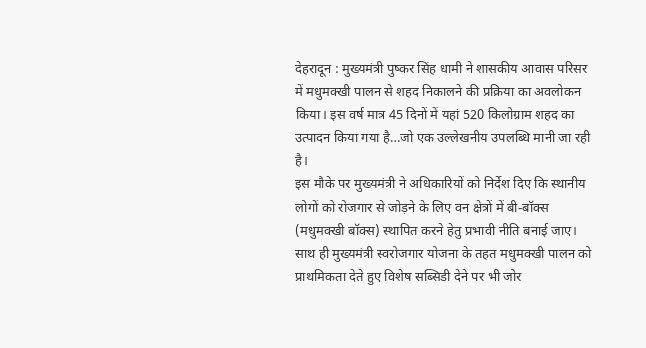देहरादून : मुख्यमंत्री पुष्कर सिंह धामी ने शासकीय आवास परिसर में मधुमक्खी पालन से शहद निकालने की प्रक्रिया का अवलोकन किया। इस वर्ष मात्र 45 दिनों में यहां 520 किलोग्राम शहद का उत्पादन किया गया है…जो एक उल्लेखनीय उपलब्धि मानी जा रही है।
इस मौके पर मुख्यमंत्री ने अधिकारियों को निर्देश दिए कि स्थानीय लोगों को रोजगार से जोड़ने के लिए वन क्षेत्रों में बी-बॉक्स (मधुमक्खी बॉक्स) स्थापित करने हेतु प्रभावी नीति बनाई जाए। साथ ही मुख्यमंत्री स्वरोजगार योजना के तहत मधुमक्खी पालन को प्राथमिकता देते हुए विशेष सब्सिडी देने पर भी जोर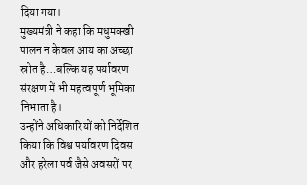दिया गया।
मुख्यमंत्री ने कहा कि मधुमक्खी पालन न केवल आय का अच्छा स्रोत है…बल्कि यह पर्यावरण संरक्षण में भी महत्वपूर्ण भूमिका निभाता है।
उन्होंने अधिकारियों को निर्देशित किया कि विश्व पर्यावरण दिवस और हरेला पर्व जैसे अवसरों पर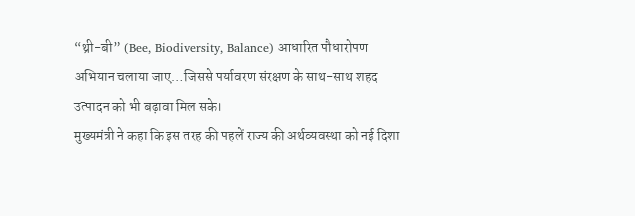“थ्री-बी” (Bee, Biodiversity, Balance) आधारित पौधारोपण अभियान चलाया जाए…जिससे पर्यावरण संरक्षण के साथ-साथ शहद उत्पादन को भी बढ़ावा मिल सके।
मुख्यमंत्री ने कहा कि इस तरह की पहलें राज्य की अर्थव्यवस्था को नई दिशा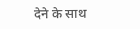देने के साथ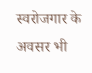स्वरोजगार के अवसर भी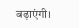बढ़ाएंगी।